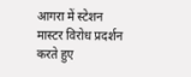आगरा में स्टेशन मास्टर विरोध प्रदर्शन करते हुए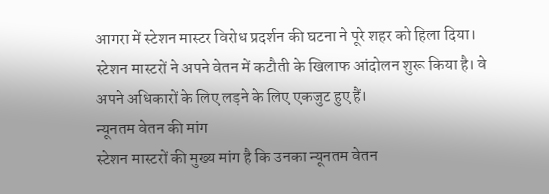आगरा में स्टेशन मास्टर विरोध प्रदर्शन की घटना ने पूरे शहर को हिला दिया। स्टेशन मास्टरों ने अपने वेतन में कटौती के खिलाफ आंदोलन शुरू किया है। वे अपने अधिकारों के लिए लड़ने के लिए एकजुट हुए हैं।
न्यूनतम वेतन की मांग
स्टेशन मास्टरों की मुख्य मांग है कि उनका न्यूनतम वेतन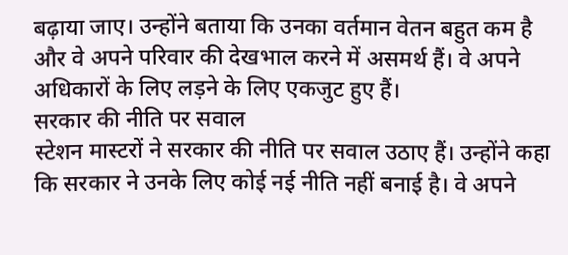बढ़ाया जाए। उन्होंने बताया कि उनका वर्तमान वेतन बहुत कम है और वे अपने परिवार की देखभाल करने में असमर्थ हैं। वे अपने अधिकारों के लिए लड़ने के लिए एकजुट हुए हैं।
सरकार की नीति पर सवाल
स्टेशन मास्टरों ने सरकार की नीति पर सवाल उठाए हैं। उन्होंने कहा कि सरकार ने उनके लिए कोई नई नीति नहीं बनाई है। वे अपने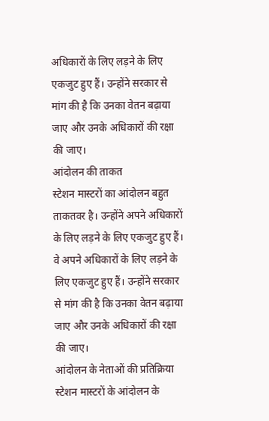अधिकारों के लिए लड़ने के लिए एकजुट हुए हैं। उन्होंने सरकार से मांग की है कि उनका वेतन बढ़ाया जाए और उनके अधिकारों की रक्षा की जाए।
आंदोलन की ताकत
स्टेशन मास्टरों का आंदोलन बहुत ताकतवर है। उन्होंने अपने अधिकारों के लिए लड़ने के लिए एकजुट हुए हैं। वे अपने अधिकारों के लिए लड़ने के लिए एकजुट हुए हैं। उन्होंने सरकार से मांग की है कि उनका वेतन बढ़ाया जाए और उनके अधिकारों की रक्षा की जाए।
आंदोलन के नेताओं की प्रतिक्रिया
स्टेशन मास्टरों के आंदोलन के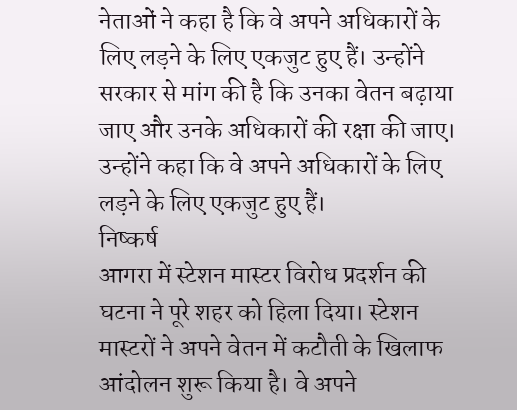नेताओं ने कहा है कि वे अपने अधिकारों के लिए लड़ने के लिए एकजुट हुए हैं। उन्होंने सरकार से मांग की है कि उनका वेतन बढ़ाया जाए और उनके अधिकारों की रक्षा की जाए। उन्होंने कहा कि वे अपने अधिकारों के लिए लड़ने के लिए एकजुट हुए हैं।
निष्कर्ष
आगरा में स्टेशन मास्टर विरोध प्रदर्शन की घटना ने पूरे शहर को हिला दिया। स्टेशन मास्टरों ने अपने वेतन में कटौती के खिलाफ आंदोलन शुरू किया है। वे अपने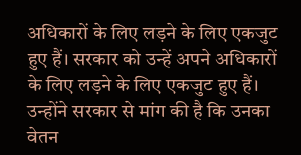अधिकारों के लिए लड़ने के लिए एकजुट हुए हैं। सरकार को उन्हें अपने अधिकारों के लिए लड़ने के लिए एकजुट हुए हैं। उन्होंने सरकार से मांग की है कि उनका वेतन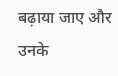बढ़ाया जाए और उनके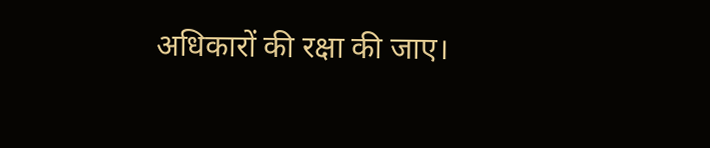अधिकारों की रक्षा की जाए।